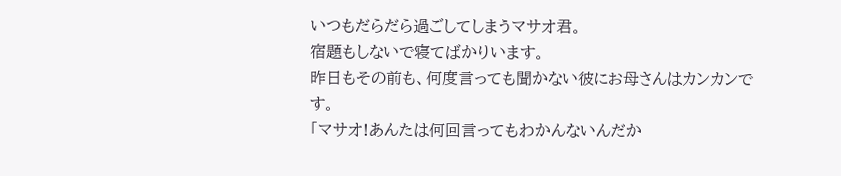いつもだらだら過ごしてしまうマサオ君。
宿題もしないで寝てばかりいます。
昨日もその前も、何度言っても聞かない彼にお母さんはカンカンです。
「マサオ!あんたは何回言ってもわかんないんだか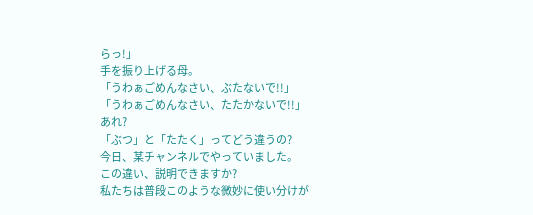らっ!」
手を振り上げる母。
「うわぁごめんなさい、ぶたないで!!」
「うわぁごめんなさい、たたかないで!!」
あれ?
「ぶつ」と「たたく」ってどう違うの?
今日、某チャンネルでやっていました。
この違い、説明できますか?
私たちは普段このような微妙に使い分けが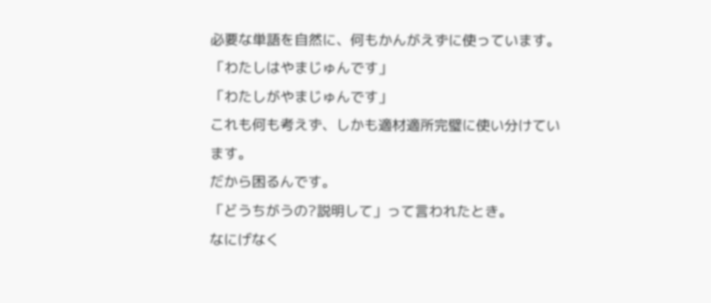必要な単語を自然に、何もかんがえずに使っています。
「わたしはやまじゅんです」
「わたしがやまじゅんです」
これも何も考えず、しかも適材適所完璧に使い分けています。
だから困るんです。
「どうちがうの?説明して」って言われたとき。
なにげなく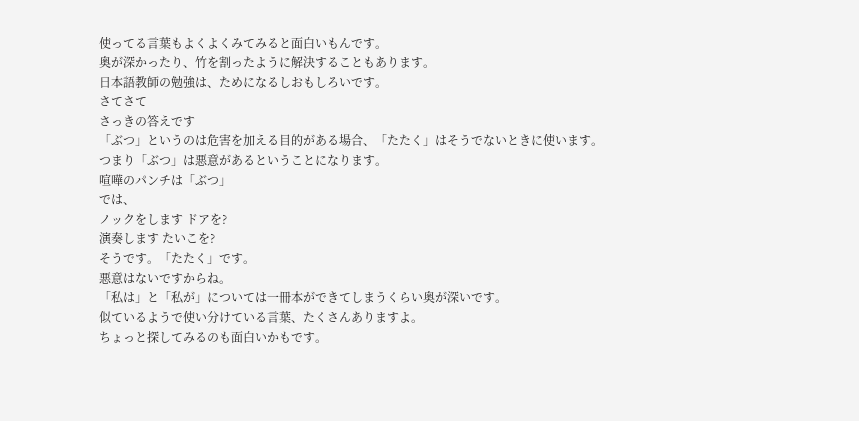使ってる言葉もよくよくみてみると面白いもんです。
奥が深かったり、竹を割ったように解決することもあります。
日本語教師の勉強は、ためになるしおもしろいです。
さてさて
さっきの答えです
「ぶつ」というのは危害を加える目的がある場合、「たたく」はそうでないときに使います。
つまり「ぶつ」は悪意があるということになります。
喧嘩のパンチは「ぶつ」
では、
ノックをします ドアを?
演奏します たいこを?
そうです。「たたく」です。
悪意はないですからね。
「私は」と「私が」については一冊本ができてしまうくらい奥が深いです。
似ているようで使い分けている言葉、たくさんありますよ。
ちょっと探してみるのも面白いかもです。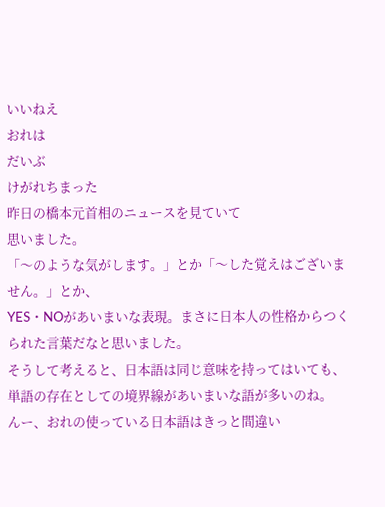いいねえ
おれは
だいぶ
けがれちまった
昨日の橋本元首相のニュースを見ていて
思いました。
「〜のような気がします。」とか「〜した覚えはございません。」とか、
YES・NOがあいまいな表現。まさに日本人の性格からつくられた言葉だなと思いました。
そうして考えると、日本語は同じ意味を持ってはいても、単語の存在としての境界線があいまいな語が多いのね。
んー、おれの使っている日本語はきっと間違い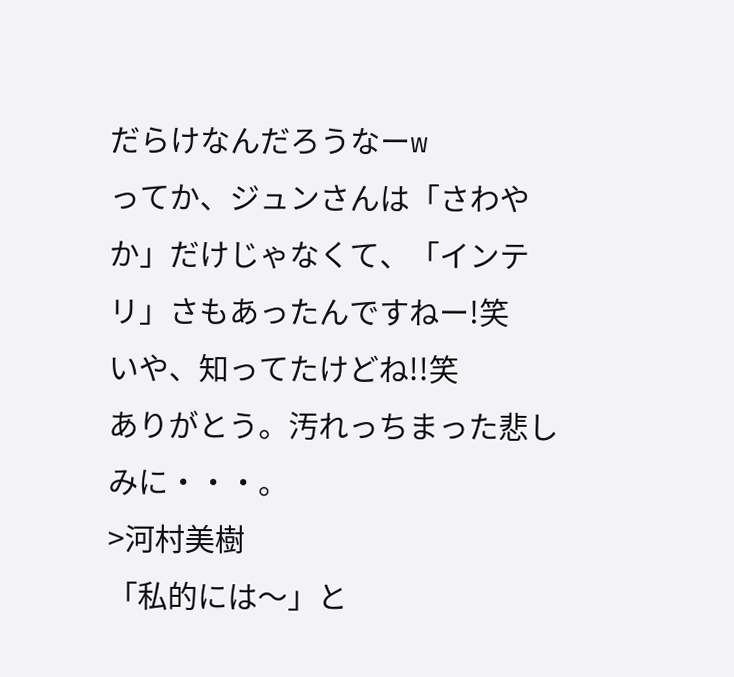だらけなんだろうなーw
ってか、ジュンさんは「さわやか」だけじゃなくて、「インテリ」さもあったんですねー!笑
いや、知ってたけどね!!笑
ありがとう。汚れっちまった悲しみに・・・。
>河村美樹
「私的には〜」と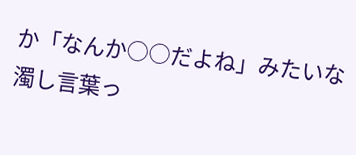か「なんか○○だよね」みたいな濁し言葉っ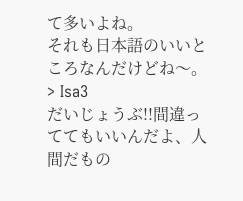て多いよね。
それも日本語のいいところなんだけどね〜。
> Isa3
だいじょうぶ!!間違っててもいいんだよ、人間だもの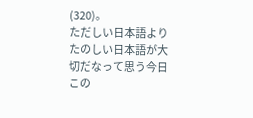(320)。
ただしい日本語よりたのしい日本語が大切だなって思う今日この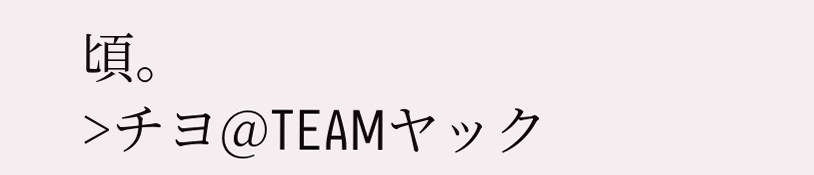頃。
>チヨ@TEAMヤック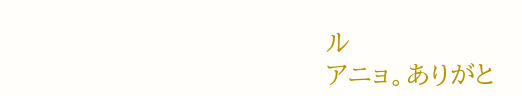ル
アニョ。ありがと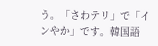う。「さわテリ」で「インやか」です。韓国語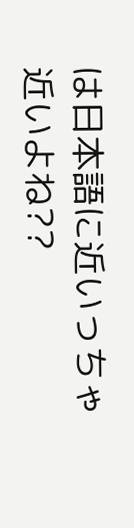は日本語に近いっちゃ近いよね??